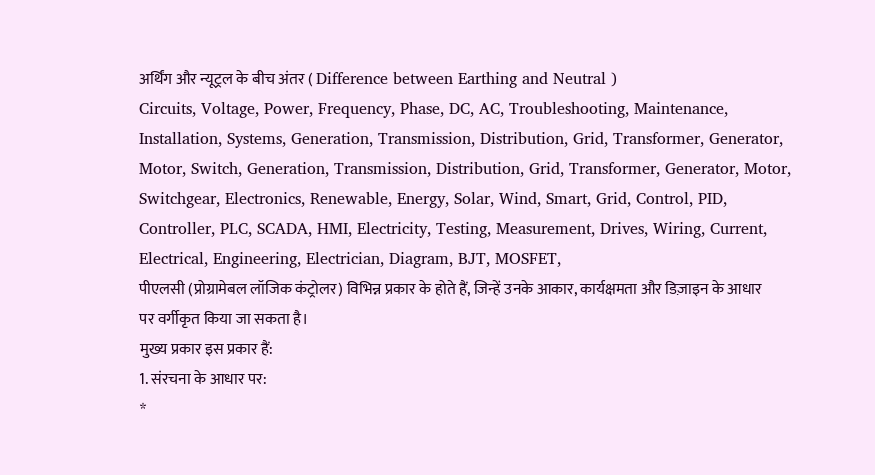अर्थिंग और न्यूट्रल के बीच अंतर ( Difference between Earthing and Neutral )
Circuits, Voltage, Power, Frequency, Phase, DC, AC, Troubleshooting, Maintenance, Installation, Systems, Generation, Transmission, Distribution, Grid, Transformer, Generator, Motor, Switch, Generation, Transmission, Distribution, Grid, Transformer, Generator, Motor, Switchgear, Electronics, Renewable, Energy, Solar, Wind, Smart, Grid, Control, PID, Controller, PLC, SCADA, HMI, Electricity, Testing, Measurement, Drives, Wiring, Current, Electrical, Engineering, Electrician, Diagram, BJT, MOSFET,
पीएलसी (प्रोग्रामेबल लॉजिक कंट्रोलर) विभिन्न प्रकार के होते हैं, जिन्हें उनके आकार, कार्यक्षमता और डिज़ाइन के आधार पर वर्गीकृत किया जा सकता है।
मुख्य प्रकार इस प्रकार हैं:
1. संरचना के आधार पर:
*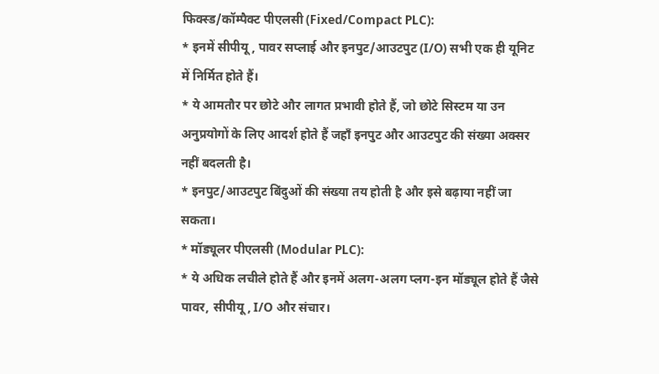फिक्स्ड/कॉम्पैक्ट पीएलसी (Fixed/Compact PLC):
* इनमें सीपीयू, पावर सप्लाई और इनपुट/आउटपुट (I/O) सभी एक ही यूनिट में निर्मित होते हैं।
* ये आमतौर पर छोटे और लागत प्रभावी होते हैं, जो छोटे सिस्टम या उन अनुप्रयोगों के लिए आदर्श होते हैं जहाँ इनपुट और आउटपुट की संख्या अक्सर नहीं बदलती है।
* इनपुट/आउटपुट बिंदुओं की संख्या तय होती है और इसे बढ़ाया नहीं जा सकता।
* मॉड्यूलर पीएलसी (Modular PLC):
* ये अधिक लचीले होते हैं और इनमें अलग-अलग प्लग-इन मॉड्यूल होते हैं जैसे पावर, सीपीयू, I/O और संचार।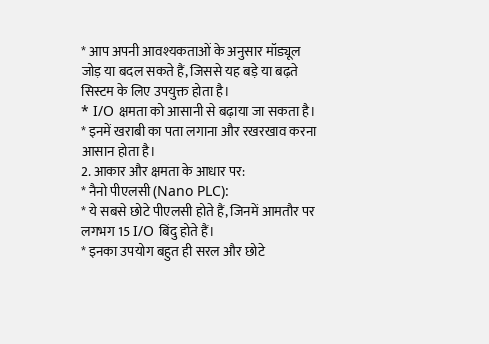* आप अपनी आवश्यकताओं के अनुसार मॉड्यूल जोड़ या बदल सकते हैं, जिससे यह बड़े या बढ़ते सिस्टम के लिए उपयुक्त होता है।
* I/O क्षमता को आसानी से बढ़ाया जा सकता है।
* इनमें खराबी का पता लगाना और रखरखाव करना आसान होता है।
2. आकार और क्षमता के आधार पर:
* नैनो पीएलसी (Nano PLC):
* ये सबसे छोटे पीएलसी होते हैं, जिनमें आमतौर पर लगभग 15 I/O बिंदु होते हैं।
* इनका उपयोग बहुत ही सरल और छोटे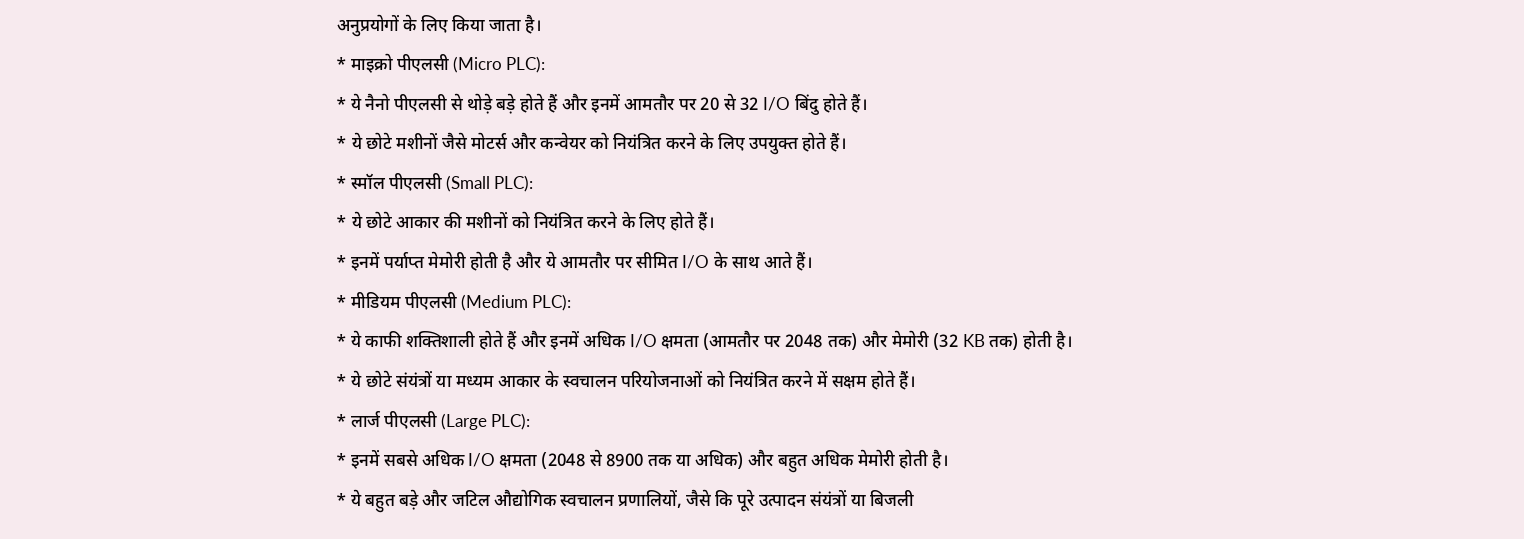अनुप्रयोगों के लिए किया जाता है।
* माइक्रो पीएलसी (Micro PLC):
* ये नैनो पीएलसी से थोड़े बड़े होते हैं और इनमें आमतौर पर 20 से 32 I/O बिंदु होते हैं।
* ये छोटे मशीनों जैसे मोटर्स और कन्वेयर को नियंत्रित करने के लिए उपयुक्त होते हैं।
* स्मॉल पीएलसी (Small PLC):
* ये छोटे आकार की मशीनों को नियंत्रित करने के लिए होते हैं।
* इनमें पर्याप्त मेमोरी होती है और ये आमतौर पर सीमित I/O के साथ आते हैं।
* मीडियम पीएलसी (Medium PLC):
* ये काफी शक्तिशाली होते हैं और इनमें अधिक I/O क्षमता (आमतौर पर 2048 तक) और मेमोरी (32 KB तक) होती है।
* ये छोटे संयंत्रों या मध्यम आकार के स्वचालन परियोजनाओं को नियंत्रित करने में सक्षम होते हैं।
* लार्ज पीएलसी (Large PLC):
* इनमें सबसे अधिक I/O क्षमता (2048 से 8900 तक या अधिक) और बहुत अधिक मेमोरी होती है।
* ये बहुत बड़े और जटिल औद्योगिक स्वचालन प्रणालियों, जैसे कि पूरे उत्पादन संयंत्रों या बिजली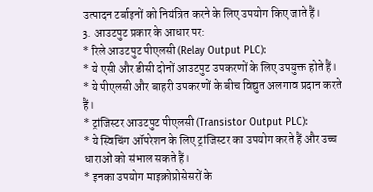उत्पादन टर्बाइनों को नियंत्रित करने के लिए उपयोग किए जाते हैं।
3. आउटपुट प्रकार के आधार पर:
* रिले आउटपुट पीएलसी (Relay Output PLC):
* ये एसी और डीसी दोनों आउटपुट उपकरणों के लिए उपयुक्त होते हैं।
* ये पीएलसी और बाहरी उपकरणों के बीच विद्युत अलगाव प्रदान करते हैं।
* ट्रांजिस्टर आउटपुट पीएलसी (Transistor Output PLC):
* ये स्विचिंग ऑपरेशन के लिए ट्रांजिस्टर का उपयोग करते हैं और उच्च धाराओं को संभाल सकते हैं।
* इनका उपयोग माइक्रोप्रोसेसरों के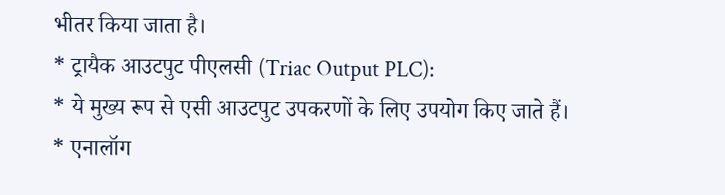भीतर किया जाता है।
* ट्रायैक आउटपुट पीएलसी (Triac Output PLC):
* ये मुख्य रूप से एसी आउटपुट उपकरणों के लिए उपयोग किए जाते हैं।
* एनालॉग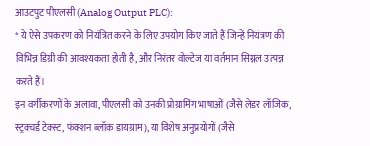आउटपुट पीएलसी (Analog Output PLC):
* ये ऐसे उपकरण को नियंत्रित करने के लिए उपयोग किए जाते हैं जिन्हें नियंत्रण की विभिन्न डिग्री की आवश्यकता होती है, और निरंतर वोल्टेज या वर्तमान सिग्नल उत्पन्न करते हैं।
इन वर्गीकरणों के अलावा, पीएलसी को उनकी प्रोग्रामिंग भाषाओं (जैसे लेडर लॉजिक, स्ट्रक्चर्ड टेक्स्ट, फंक्शन ब्लॉक डायग्राम), या विशेष अनुप्रयोगों (जैसे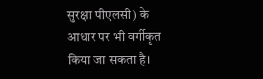सुरक्षा पीएलसी) के आधार पर भी वर्गीकृत किया जा सकता है।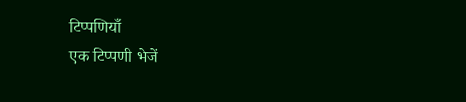टिप्पणियाँ
एक टिप्पणी भेजें